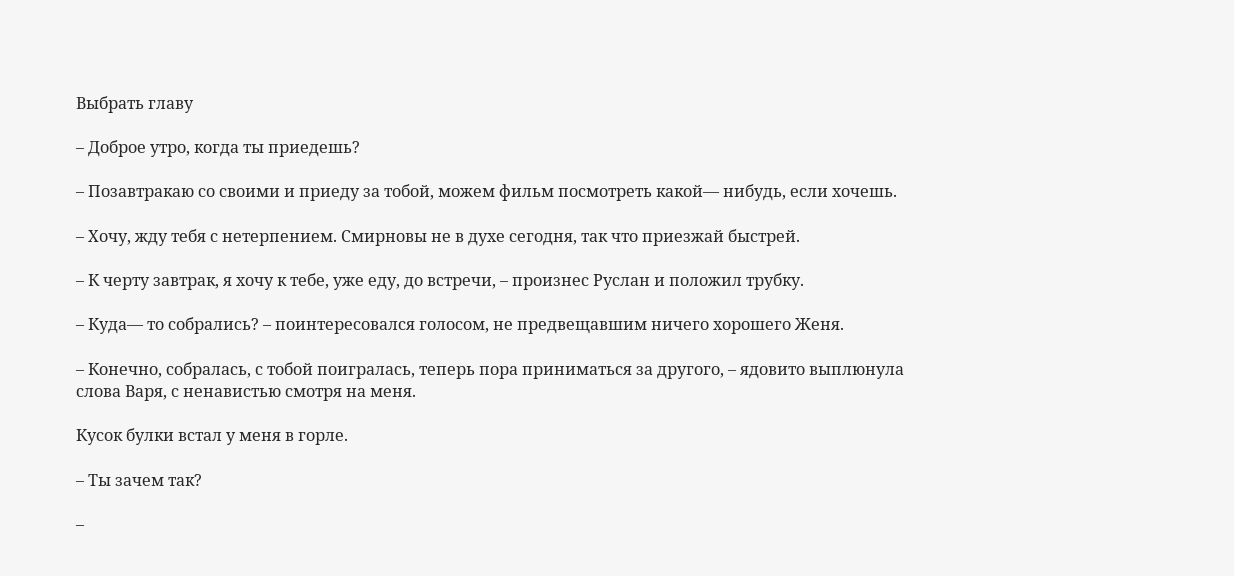Выбрать главу

– Доброе утро, когда ты приедешь?

– Позавтракаю со своими и приеду за тобой, можем фильм посмотреть какой— нибудь, если хочешь.

– Хочу, жду тебя с нетерпением. Смирновы не в духе сегодня, так что приезжай быстрей.

– К черту завтрак, я хочу к тебе, уже еду, до встречи, – произнес Руслан и положил трубку.

– Куда— то собрались? – поинтересовался голосом, не предвещавшим ничего хорошего Женя.

– Конечно, собралась, с тобой поигралась, теперь пора приниматься за другого, – ядовито выплюнула слова Варя, с ненавистью смотря на меня.

Кусок булки встал у меня в горле.

– Ты зачем так?

–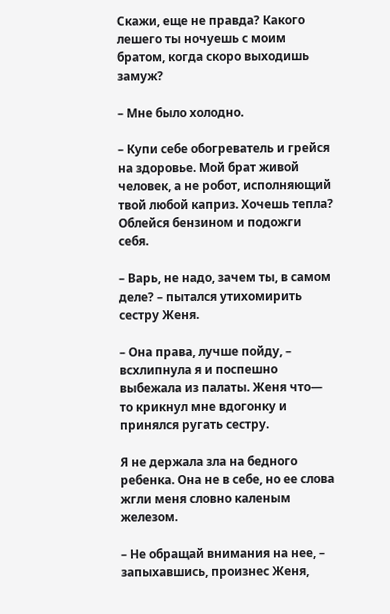Скажи, еще не правда? Какого лешего ты ночуешь с моим братом, когда скоро выходишь замуж?

– Мне было холодно.

– Купи себе обогреватель и грейся на здоровье. Мой брат живой человек, а не робот, исполняющий твой любой каприз. Хочешь тепла? Облейся бензином и подожги себя.

– Варь, не надо, зачем ты, в самом деле? – пытался утихомирить сестру Женя.

– Она права, лучше пойду, – всхлипнула я и поспешно выбежала из палаты. Женя что— то крикнул мне вдогонку и принялся ругать сестру.

Я не держала зла на бедного ребенка. Она не в себе, но ее слова жгли меня словно каленым железом.

– Не обращай внимания на нее, – запыхавшись, произнес Женя,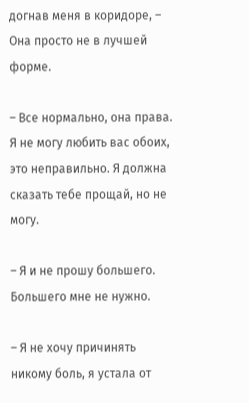догнав меня в коридоре, – Она просто не в лучшей форме.

– Все нормально, она права. Я не могу любить вас обоих, это неправильно. Я должна сказать тебе прощай, но не могу.

– Я и не прошу большего. Большего мне не нужно.

– Я не хочу причинять никому боль, я устала от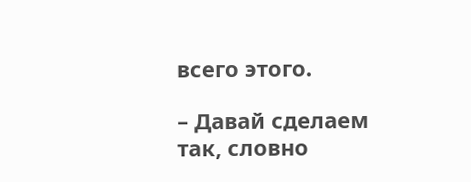всего этого.

– Давай сделаем так, словно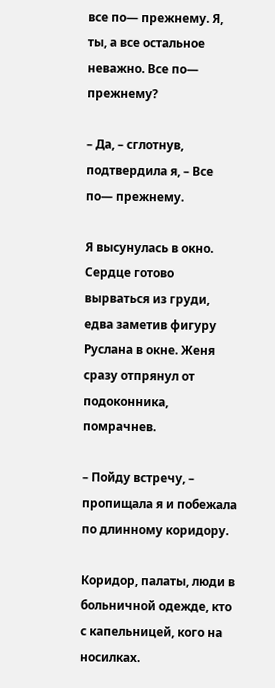все по— прежнему. Я, ты, а все остальное неважно. Все по— прежнему?

– Да, – сглотнув, подтвердила я, – Все по— прежнему.

Я высунулась в окно. Сердце готово вырваться из груди, едва заметив фигуру Руслана в окне. Женя сразу отпрянул от подоконника, помрачнев.

– Пойду встречу, – пропищала я и побежала по длинному коридору.

Коридор, палаты, люди в больничной одежде, кто с капельницей, кого на носилках.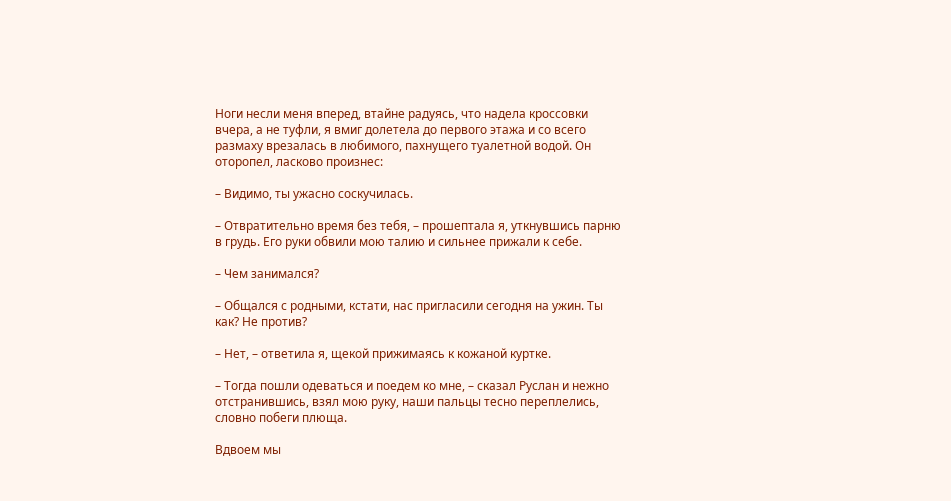Ноги несли меня вперед, втайне радуясь, что надела кроссовки вчера, а не туфли, я вмиг долетела до первого этажа и со всего размаху врезалась в любимого, пахнущего туалетной водой. Он оторопел, ласково произнес:

– Видимо, ты ужасно соскучилась.

– Отвратительно время без тебя, – прошептала я, уткнувшись парню в грудь. Его руки обвили мою талию и сильнее прижали к себе.

– Чем занимался?

– Общался с родными, кстати, нас пригласили сегодня на ужин. Ты как? Не против?

– Нет, – ответила я, щекой прижимаясь к кожаной куртке.

– Тогда пошли одеваться и поедем ко мне, – сказал Руслан и нежно отстранившись, взял мою руку, наши пальцы тесно переплелись, словно побеги плюща.

Вдвоем мы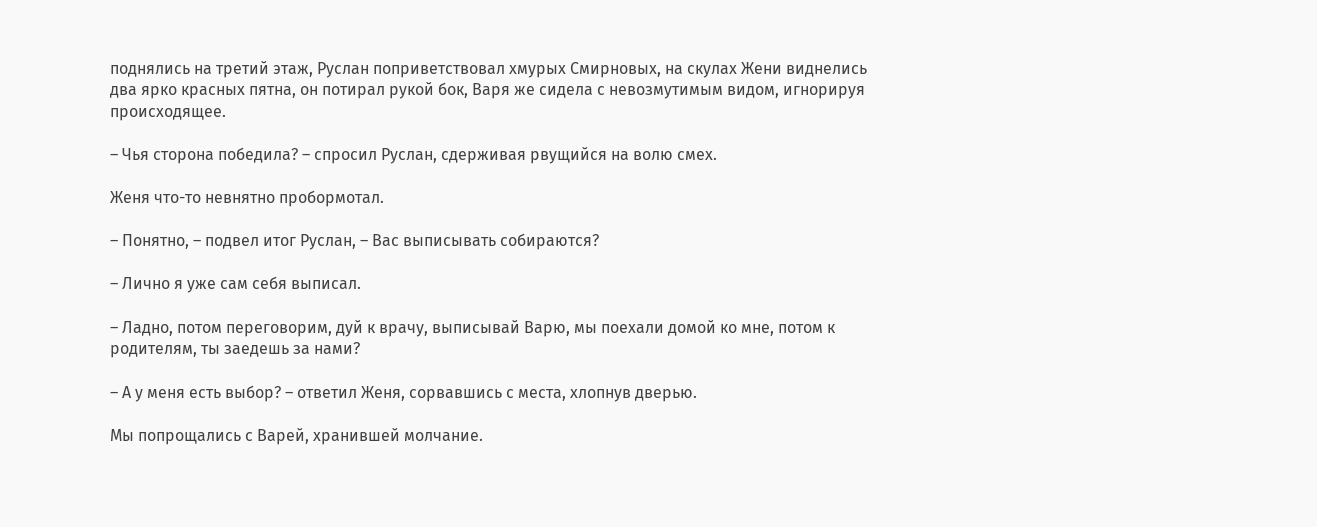поднялись на третий этаж, Руслан поприветствовал хмурых Смирновых, на скулах Жени виднелись два ярко красных пятна, он потирал рукой бок, Варя же сидела с невозмутимым видом, игнорируя происходящее.

– Чья сторона победила? – спросил Руслан, сдерживая рвущийся на волю смех.

Женя что-то невнятно пробормотал.

– Понятно, – подвел итог Руслан, – Вас выписывать собираются?

– Лично я уже сам себя выписал.

– Ладно, потом переговорим, дуй к врачу, выписывай Варю, мы поехали домой ко мне, потом к родителям, ты заедешь за нами?

– А у меня есть выбор? – ответил Женя, сорвавшись с места, хлопнув дверью.

Мы попрощались с Варей, хранившей молчание.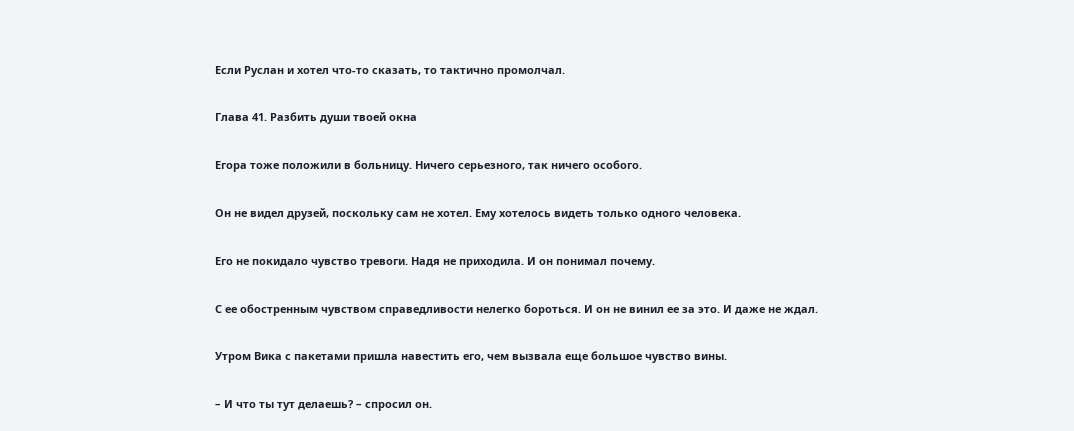Если Руслан и хотел что-то сказать, то тактично промолчал.

Глава 41. Разбить души твоей окна

Егора тоже положили в больницу. Ничего серьезного, так ничего особого.

Он не видел друзей, поскольку сам не хотел. Ему хотелось видеть только одного человека.

Его не покидало чувство тревоги. Надя не приходила. И он понимал почему.

С ее обостренным чувством справедливости нелегко бороться. И он не винил ее за это. И даже не ждал.

Утром Вика с пакетами пришла навестить его, чем вызвала еще большое чувство вины.

– И что ты тут делаешь? – спросил он.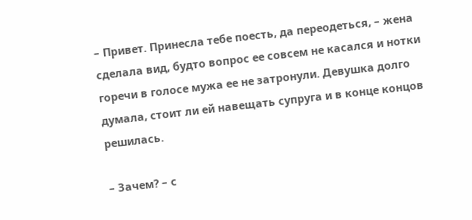– Привет. Принесла тебе поесть, да переодеться, – жена сделала вид, будто вопрос ее совсем не касался и нотки горечи в голосе мужа ее не затронули. Девушка долго думала, стоит ли ей навещать супруга и в конце концов решилась.

– Зачем? – с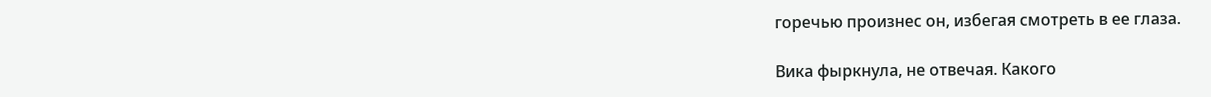горечью произнес он, избегая смотреть в ее глаза.

Вика фыркнула, не отвечая. Какого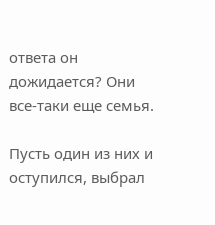ответа он дожидается? Они все-таки еще семья.

Пусть один из них и оступился, выбрал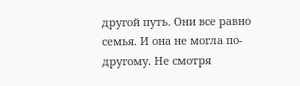другой путь. Они все равно семья. И она не могла по-другому. Не смотря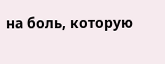на боль, которую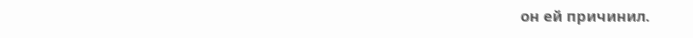он ей причинил.